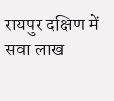रायपुर दक्षिण में सवा लाख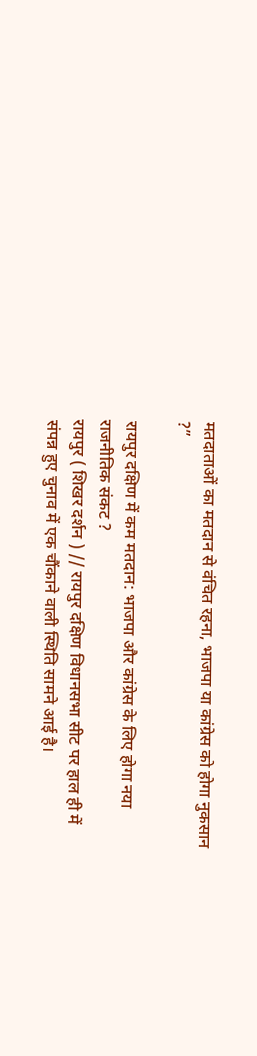मतदाताओं का मतदान से वंचित रहना, भाजपा या कांग्रेस को होगा नुकसान ?”

रायपुर दक्षिण में कम मतदान: भाजपा और कांग्रेस के लिए होगा नया राजनीतिक संकट ?
रायपुर ( शिखर दर्शन ) // रायपुर दक्षिण विधानसभा सीट पर हाल ही में संपन्न हुए चुनाव में एक चौंकाने वाली स्थिति सामने आई है।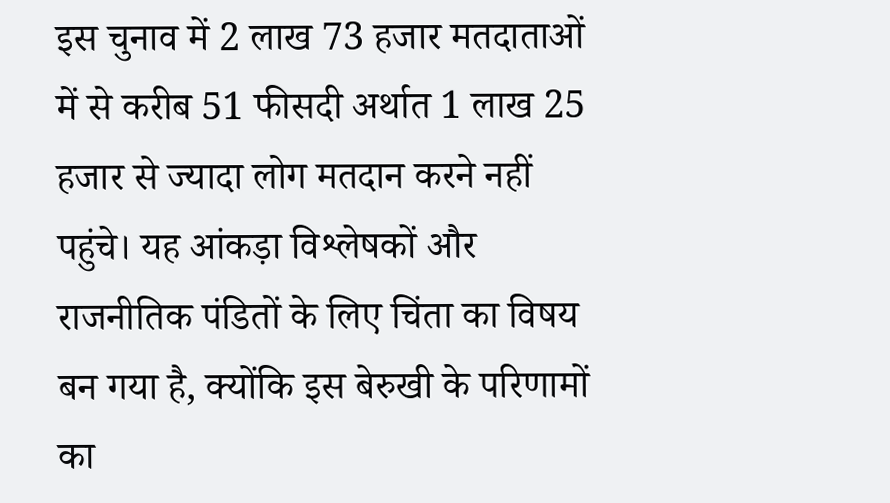इस चुनाव में 2 लाख 73 हजार मतदाताओं में से करीब 51 फीसदी अर्थात 1 लाख 25 हजार से ज्यादा लोग मतदान करने नहीं पहुंचे। यह आंकड़ा विश्लेषकों और राजनीतिक पंडितों के लिए चिंता का विषय बन गया है, क्योंकि इस बेरुखी के परिणामों का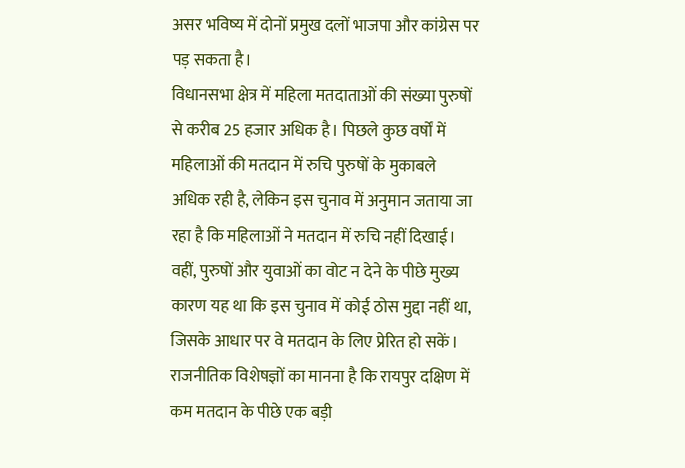असर भविष्य में दोनों प्रमुख दलों भाजपा और कांग्रेस पर पड़ सकता है।
विधानसभा क्षेत्र में महिला मतदाताओं की संख्या पुरुषों से करीब 25 हजार अधिक है। पिछले कुछ वर्षों में महिलाओं की मतदान में रुचि पुरुषों के मुकाबले अधिक रही है, लेकिन इस चुनाव में अनुमान जताया जा रहा है कि महिलाओं ने मतदान में रुचि नहीं दिखाई। वहीं, पुरुषों और युवाओं का वोट न देने के पीछे मुख्य कारण यह था कि इस चुनाव में कोई ठोस मुद्दा नहीं था, जिसके आधार पर वे मतदान के लिए प्रेरित हो सकें।
राजनीतिक विशेषज्ञों का मानना है कि रायपुर दक्षिण में कम मतदान के पीछे एक बड़ी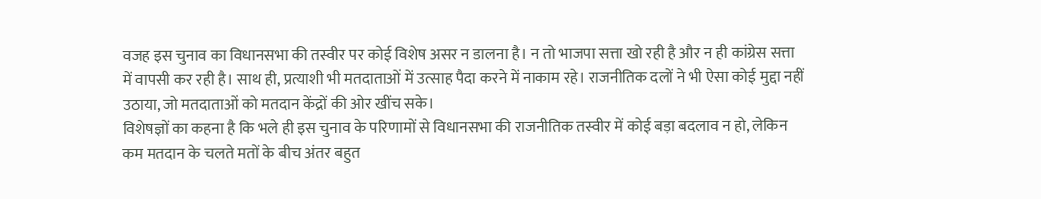वजह इस चुनाव का विधानसभा की तस्वीर पर कोई विशेष असर न डालना है। न तो भाजपा सत्ता खो रही है और न ही कांग्रेस सत्ता में वापसी कर रही है। साथ ही, प्रत्याशी भी मतदाताओं में उत्साह पैदा करने में नाकाम रहे। राजनीतिक दलों ने भी ऐसा कोई मुद्दा नहीं उठाया, जो मतदाताओं को मतदान केंद्रों की ओर खींच सके।
विशेषज्ञों का कहना है कि भले ही इस चुनाव के परिणामों से विधानसभा की राजनीतिक तस्वीर में कोई बड़ा बदलाव न हो, लेकिन कम मतदान के चलते मतों के बीच अंतर बहुत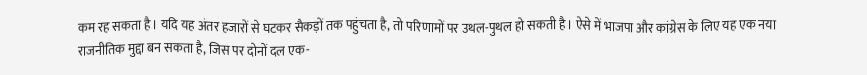कम रह सकता है। यदि यह अंतर हजारों से घटकर सैकड़ों तक पहुंचता है, तो परिणामों पर उथल-पुथल हो सकती है। ऐसे में भाजपा और कांग्रेस के लिए यह एक नया राजनीतिक मुद्दा बन सकता है, जिस पर दोनों दल एक-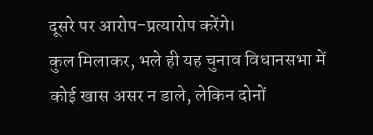दूसरे पर आरोप-प्रत्यारोप करेंगे।
कुल मिलाकर, भले ही यह चुनाव विधानसभा में कोई खास असर न डाले, लेकिन दोनों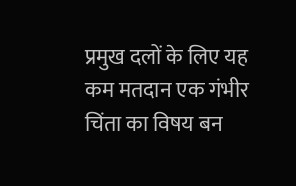प्रमुख दलों के लिए यह कम मतदान एक गंभीर चिंता का विषय बन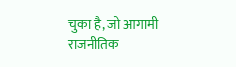चुका है, जो आगामी राजनीतिक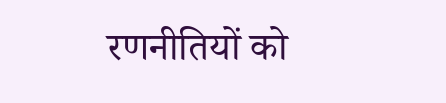रणनीतियों को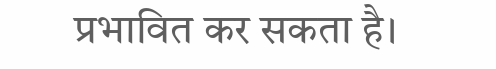प्रभावित कर सकता है।